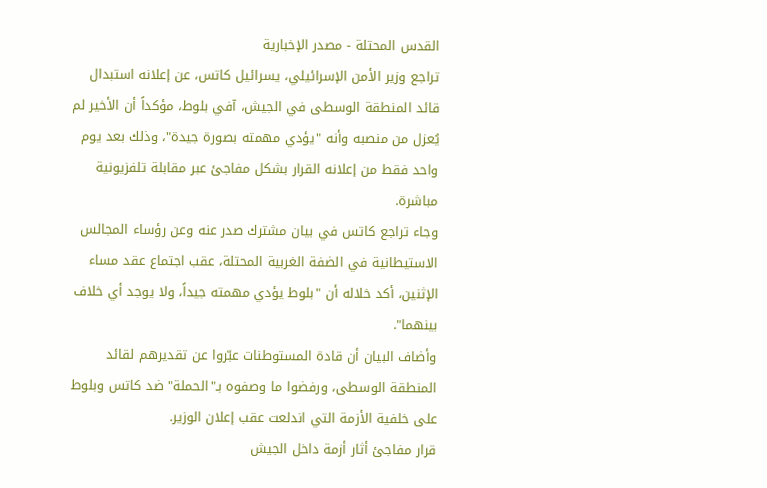القدس المحتلة - مصدر الإخبارية
تراجع وزير الأمن الإسرائيلي، يسرائيل كاتس، عن إعلانه استبدال قائد المنطقة الوسطى في الجيش، آفي بلوط، مؤكداً أن الأخير لم يُعزل من منصبه وأنه "يؤدي مهمته بصورة جيدة"، وذلك بعد يوم واحد فقط من إعلانه القرار بشكل مفاجئ عبر مقابلة تلفزيونية مباشرة.
وجاء تراجع كاتس في بيان مشترك صدر عنه وعن رؤساء المجالس الاستيطانية في الضفة الغربية المحتلة، عقب اجتماع عقد مساء الإثنين، أكد خلاله أن "بلوط يؤدي مهمته جيداً، ولا يوجد أي خلاف بينهما".
وأضاف البيان أن قادة المستوطنات عبّروا عن تقديرهم لقائد المنطقة الوسطى، ورفضوا ما وصفوه بـ"الحملة" ضد كاتس وبلوط على خلفية الأزمة التي اندلعت عقب إعلان الوزير.
قرار مفاجئ أثار أزمة داخل الجيش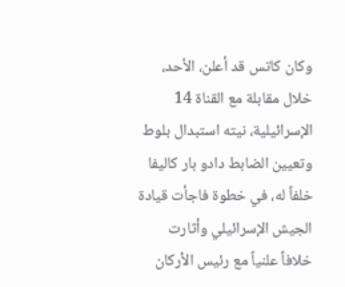وكان كاتس قد أعلن، الأحد، خلال مقابلة مع القناة 14 الإسرائيلية، نيته استبدال بلوط وتعيين الضابط دادو بار كاليفا خلفاً له، في خطوة فاجأت قيادة الجيش الإسرائيلي وأثارت خلافاً علنياً مع رئيس الأركان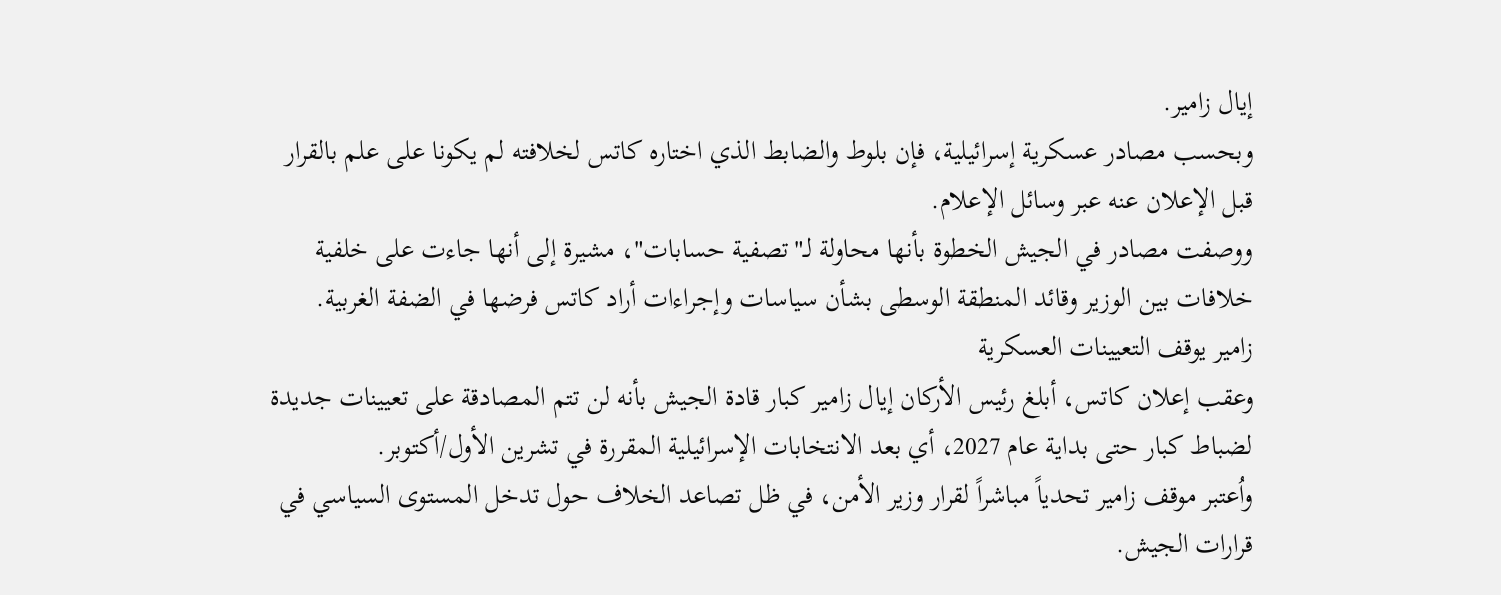إيال زامير.
وبحسب مصادر عسكرية إسرائيلية، فإن بلوط والضابط الذي اختاره كاتس لخلافته لم يكونا على علم بالقرار قبل الإعلان عنه عبر وسائل الإعلام.
ووصفت مصادر في الجيش الخطوة بأنها محاولة لـ"تصفية حسابات"، مشيرة إلى أنها جاءت على خلفية خلافات بين الوزير وقائد المنطقة الوسطى بشأن سياسات وإجراءات أراد كاتس فرضها في الضفة الغربية.
زامير يوقف التعيينات العسكرية
وعقب إعلان كاتس، أبلغ رئيس الأركان إيال زامير كبار قادة الجيش بأنه لن تتم المصادقة على تعيينات جديدة لضباط كبار حتى بداية عام 2027، أي بعد الانتخابات الإسرائيلية المقررة في تشرين الأول/أكتوبر.
واُعتبر موقف زامير تحدياً مباشراً لقرار وزير الأمن، في ظل تصاعد الخلاف حول تدخل المستوى السياسي في قرارات الجيش.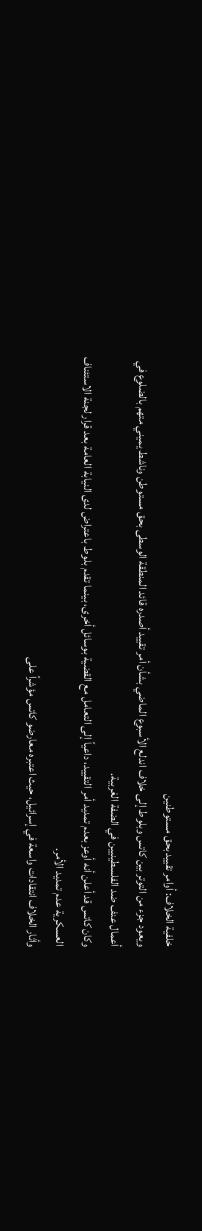خلفية الخلاف: أوامر تقييد بحق مستوطنين
ويعود جزء من التوتر بين كاتس وبلوط إلى خلاف اندلع الأسبوع الماضي بشأن أمر تقييد أصدره قائد المنطقة الوسطى بحق مستوطن وناشط يميني متهم بالضلوع في أعمال عنف ضد الفلسطينيين في الضفة الغربية.
وكان كاتس قد أعلن أنه أوعز بعدم تمديد أمر التقييد، داعياً إلى التعامل مع القضية بوسائل أخرى، بينما تقدم بلوط باعتراض لدى النيابة العامة بعد قرار لجنة الاستئناف العسكرية عدم تمديد الأمر.
وأثار الخلاف انتقادات واسعة في إسرائيل، حيث اعتبره معارضو كاتس مؤشراً على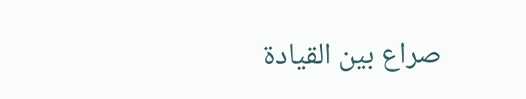صراع بين القيادة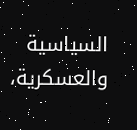السياسية والعسكرية،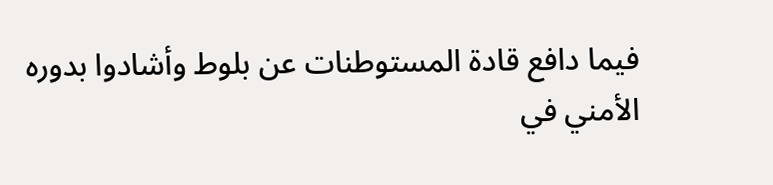فيما دافع قادة المستوطنات عن بلوط وأشادوا بدوره الأمني في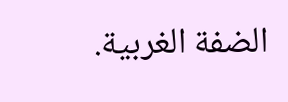الضفة الغربية.